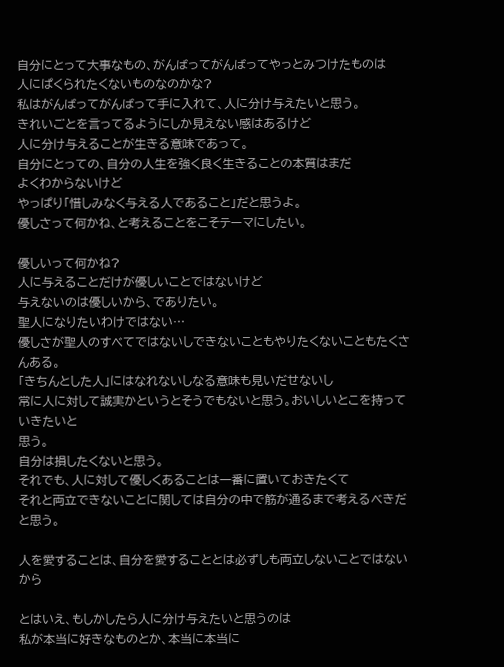自分にとって大事なもの、がんばってがんばってやっとみつけたものは
人にぱくられたくないものなのかな?
私はがんばってがんばって手に入れて、人に分け与えたいと思う。
きれいごとを言ってるようにしか見えない感はあるけど
人に分け与えることが生きる意味であって。
自分にとっての、自分の人生を強く良く生きることの本質はまだ
よくわからないけど
やっぱり「惜しみなく与える人であること」だと思うよ。
優しさって何かね、と考えることをこそテーマにしたい。

優しいって何かね?
人に与えることだけが優しいことではないけど
与えないのは優しいから、でありたい。
聖人になりたいわけではない…
優しさが聖人のすべてではないしできないこともやりたくないこともたくさんある。
「きちんとした人」にはなれないしなる意味も見いだせないし
常に人に対して誠実かというとそうでもないと思う。おいしいとこを持っていきたいと
思う。
自分は損したくないと思う。
それでも、人に対して優しくあることは一番に置いておきたくて
それと両立できないことに関しては自分の中で筋が通るまで考えるべきだと思う。

人を愛することは、自分を愛することとは必ずしも両立しないことではないから

とはいえ、もしかしたら人に分け与えたいと思うのは
私が本当に好きなものとか、本当に本当に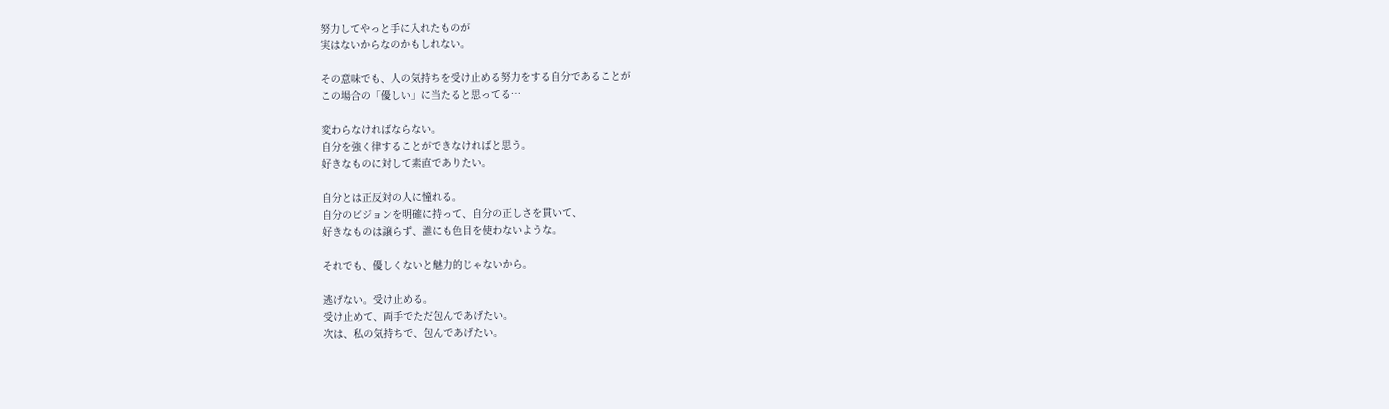努力してやっと手に入れたものが
実はないからなのかもしれない。

その意味でも、人の気持ちを受け止める努力をする自分であることが
この場合の「優しい」に当たると思ってる…

変わらなければならない。
自分を強く律することができなければと思う。
好きなものに対して素直でありたい。

自分とは正反対の人に憧れる。
自分のビジョンを明確に持って、自分の正しさを貫いて、
好きなものは譲らず、誰にも色目を使わないような。

それでも、優しくないと魅力的じゃないから。

逃げない。受け止める。
受け止めて、両手でただ包んであげたい。
次は、私の気持ちで、包んであげたい。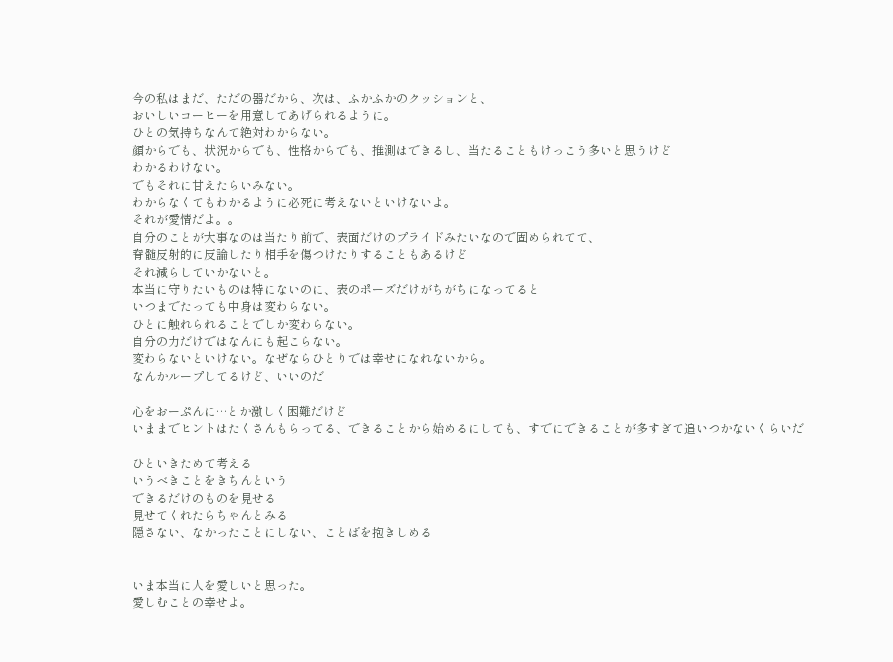今の私はまだ、ただの器だから、次は、ふかふかのクッションと、
おいしいコーヒーを用意してあげられるように。
ひとの気持ちなんて絶対わからない。
顔からでも、状況からでも、性格からでも、推測はできるし、当たることもけっこう多いと思うけど
わかるわけない。
でもそれに甘えたらいみない。
わからなくてもわかるように必死に考えないといけないよ。
それが愛情だよ。。
自分のことが大事なのは当たり前で、表面だけのプライドみたいなので固められてて、
脊髄反射的に反論したり相手を傷つけたりすることもあるけど
それ減らしていかないと。
本当に守りたいものは特にないのに、表のポーズだけがちがちになってると
いつまでたっても中身は変わらない。
ひとに触れられることでしか変わらない。
自分の力だけではなんにも起こらない。
変わらないといけない。なぜならひとりでは幸せになれないから。
なんかループしてるけど、いいのだ

心をおーぷんに…とか激しく困難だけど
いままでヒントはたくさんもらってる、できることから始めるにしても、すでにできることが多すぎて追いつかないくらいだ

ひといきためて考える
いうべきことをきちんという
できるだけのものを見せる
見せてくれたらちゃんとみる
隠さない、なかったことにしない、ことばを抱きしめる


いま本当に人を愛しいと思った。
愛しむことの幸せよ。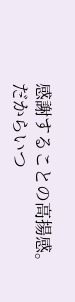感謝することの高揚感。
だからいつ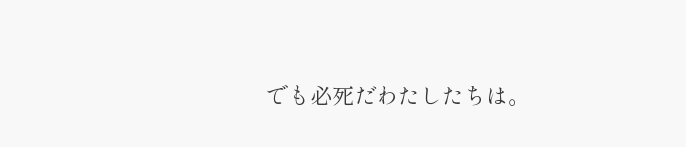でも必死だわたしたちは。